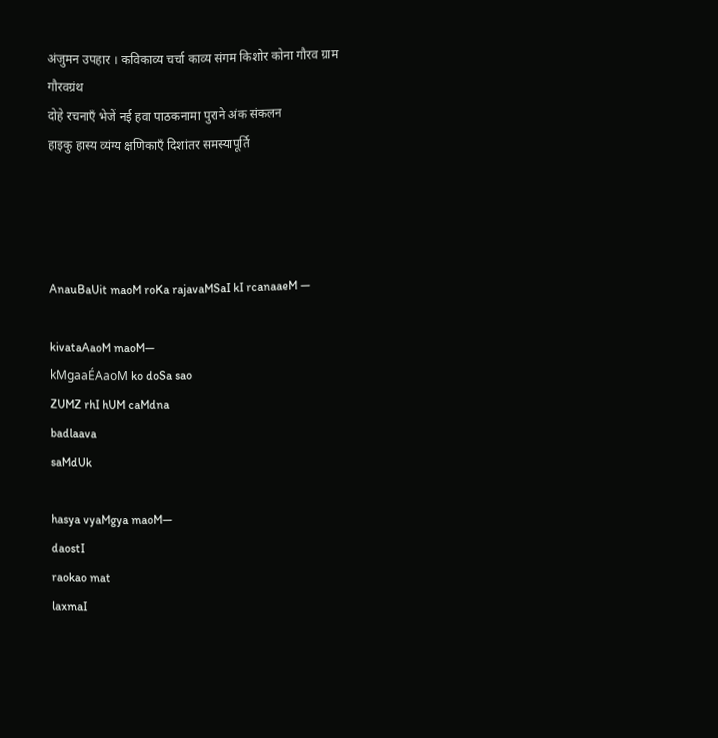अंजुमन उपहार । कविकाव्य चर्चा काव्य संगम किशोर कोना गौरव ग्राम
गौरवग्रंथ
दोहे रचनाएँ भेजें नई हवा पाठकनामा पुराने अंक संकलन
हाइकु हास्य व्यंग्य क्षणिकाएँ दिशांतर समस्यापूर्ति




AnauBaUit maoM roKa rajavaMSaI kI rcanaaeM —

kivataAaoM maoM—
kMgaaÉAaoM ko doSa sao
ZUMZ rhI hUM caMdna
badlaava
saMdUk

hasya vyaMgya maoM—
daostI
raokao mat
laxmaI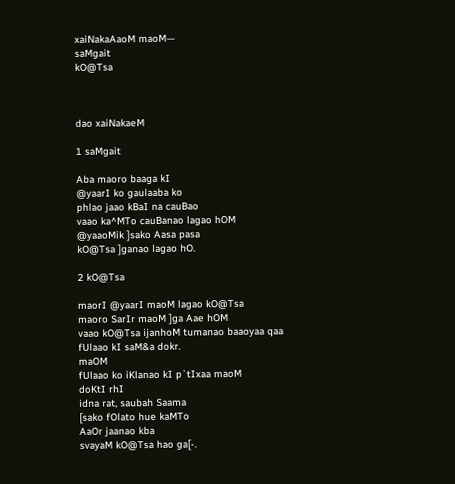xaiNakaAaoM maoM—
saMgait
kO@Tsa



dao xaiNakaeM

1 saMgait

Aba maoro baaga kI
@yaarI ko gaulaaba ko
phlao jaao kBaI na cauBao
vaao ka^MTo cauBanao lagao hOM
@yaaoMik ]sako Aasa pasa
kO@Tsa ]ganao lagao hO.

2 kO@Tsa

maorI @yaarI maoM lagao kO@Tsa
maoro SarIr maoM ]ga Aae hOM
vaao kO@Tsa ijanhoM tumanao baaoyaa qaa
fUlaao kI saM&a dokr.
maOM
fUlaao ko iKlanao kI p`tIxaa maoM
doKtI rhI
idna rat, saubah Saama
[sako fOlato hue kaMTo
AaOr jaanao kba
svayaM kO@Tsa hao ga[-.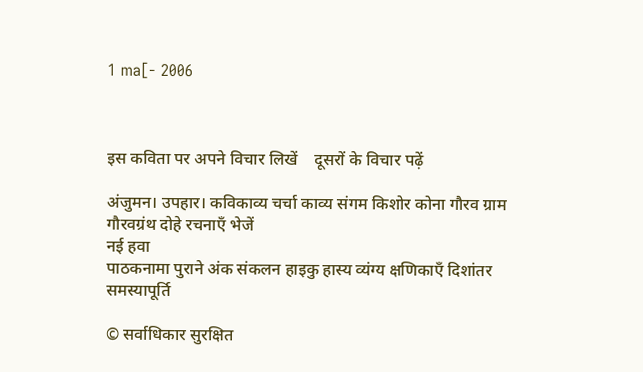1 ma[- 2006



इस कविता पर अपने विचार लिखें    दूसरों के विचार पढ़ें

अंजुमन। उपहार। कविकाव्य चर्चा काव्य संगम किशोर कोना गौरव ग्राम गौरवग्रंथ दोहे रचनाएँ भेजें
नई हवा
पाठकनामा पुराने अंक संकलन हाइकु हास्य व्यंग्य क्षणिकाएँ दिशांतर समस्यापूर्ति

© सर्वाधिकार सुरक्षित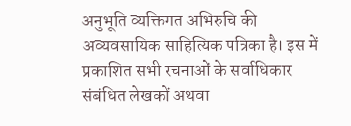अनुभूति व्यक्तिगत अभिरुचि की अव्यवसायिक साहित्यिक पत्रिका है। इस में प्रकाशित सभी रचनाओं के सर्वाधिकार संबंधित लेखकों अथवा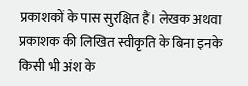प्रकाशकों के पास सुरक्षित हैं। लेखक अथवा प्रकाशक की लिखित स्वीकृति के बिना इनके किसी भी अंश के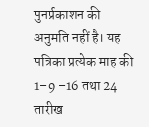पुनर्प्रकाशन की अनुमति नहीं है। यह पत्रिका प्रत्येक माह की 1–9 –16 तथा 24 तारीख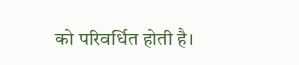को परिवर्धित होती है।